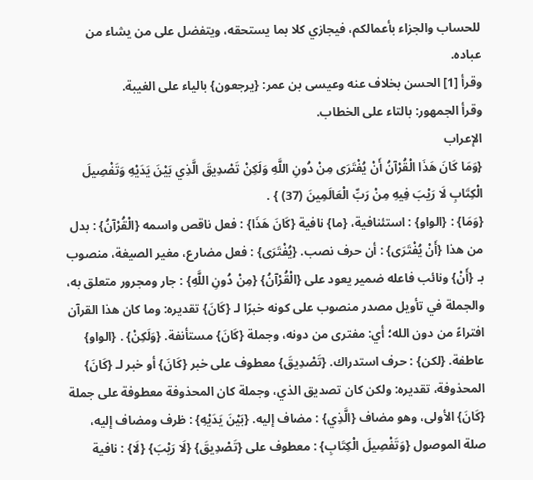للحساب والجزاء بأعمالكم، فيجازي كلا بما يستحقه، ويتفضل على من يشاء من عباده.
وقرأ [1] الحسن بخلاف عنه وعيسى بن عمر: {يرجعون} بالياء على الغيبة.
وقرأ الجمهور: بالتاء على الخطاب.
الإعراب
{وَمَا كَانَ هَذَا الْقُرْآنُ أَنْ يُفْتَرَى مِنْ دُونِ اللَّهِ وَلَكِنْ تَصْدِيقَ الَّذِي بَيْنَ يَدَيْهِ وَتَفْصِيلَ الْكِتَابِ لَا رَيْبَ فِيهِ مِنْ رَبِّ الْعَالَمِينَ (37) } .
{وَمَا} : {الواو} : استئنافية، {ما} نافية {كَانَ هَذَا} : فعل ناقص واسمه {الْقُرْآنُ} : بدل من هذا {أَنْ يُفْتَرَى} : أن حرف نصب. {يُفْتَرَى} : فعل مضارع، مغير الصيغة، منصوب بـ {أَنْ} ونائب فاعله ضمير يعود على {الْقُرْآنُ} {مِنْ دُونِ اللَّهِ} : جار ومجرور متعلق به، والجملة في تأويل مصدر منصوب على كونه خبرًا لـ {كَانَ} تقديره: وما كان هذا القرآن افتراءً من دون الله؛ أي: مفترى من دونه، وجملة {كَانَ} مستأنفة. {وَلَكِنْ} . {الواو} عاطفة. {لكن} : حرف استدراك. {تَصْدِيقَ} معطوف على خبر {كَانَ} أو خبر لـ {كَانَ} المحذوفة، تقديره: ولكن كان تصديق الذي، وجملة كان المحذوفة معطوفة على جملة {كَانَ} الأولى، وهو مضاف {الَّذِي} : مضاف إليه. {بَيْنَ يَدَيْهِ} : ظرف ومضاف إليه، صلة الموصول {وَتَفْصِيلَ الْكِتَابِ} : معطوف على {تَصْدِيقَ} {لَا رَيْبَ} {لَا} : نافية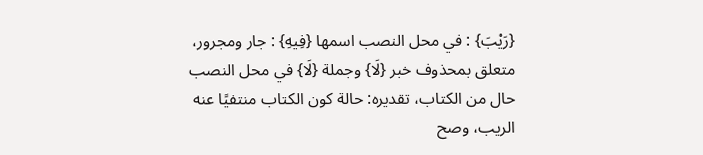{رَيْبَ} : في محل النصب اسمها {فِيهِ} : جار ومجرور، متعلق بمحذوف خبر {لَا} وجملة {لَا} في محل النصب حال من الكتاب، تقديره: حالة كون الكتاب منتفيًا عنه الريب، وصح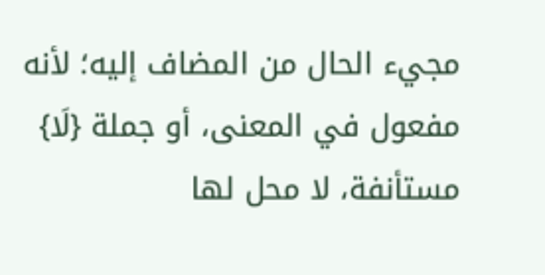مجيء الحال من المضاف إليه؛ لأنه مفعول في المعنى، أو جملة {لَا} مستأنفة، لا محل لها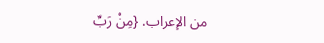من الإعراب. {مِنْ رَبِّ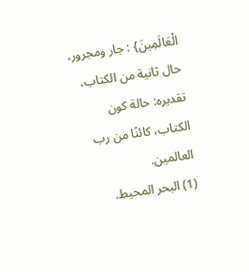الْعَالَمِينَ} : جار ومجرور، حال ثانية من الكتاب، تقديره: حالة كون الكتاب، كائنًا من رب العالمين.
(1) البحر المحيط.